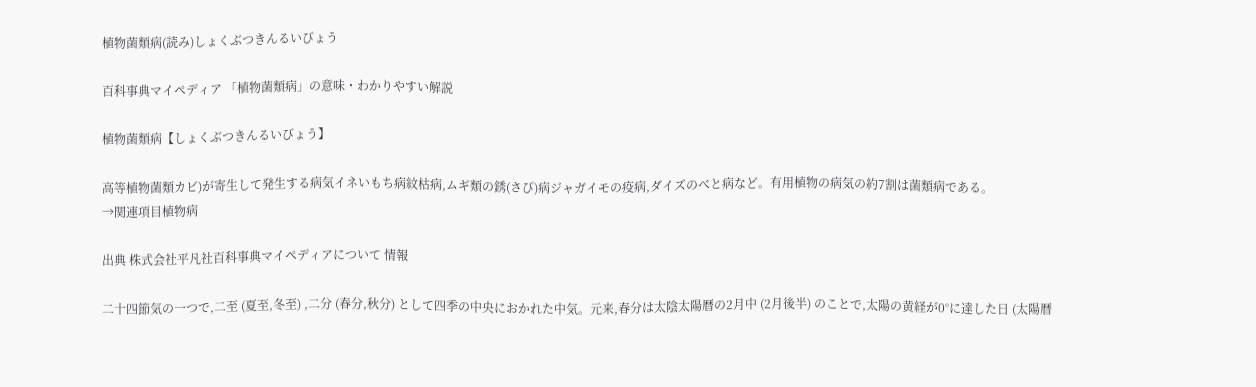植物菌類病(読み)しょくぶつきんるいびょう

百科事典マイペディア 「植物菌類病」の意味・わかりやすい解説

植物菌類病【しょくぶつきんるいびょう】

高等植物菌類カビ)が寄生して発生する病気イネいもち病紋枯病,ムギ類の銹(さび)病ジャガイモの疫病,ダイズのべと病など。有用植物の病気の約7割は菌類病である。
→関連項目植物病

出典 株式会社平凡社百科事典マイペディアについて 情報

二十四節気の一つで,二至 (夏至,冬至) ,二分 (春分,秋分) として四季の中央におかれた中気。元来,春分は太陰太陽暦の2月中 (2月後半) のことで,太陽の黄経が0°に達した日 (太陽暦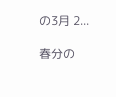の3月 2...

春分の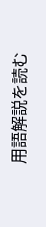用語解説を読む